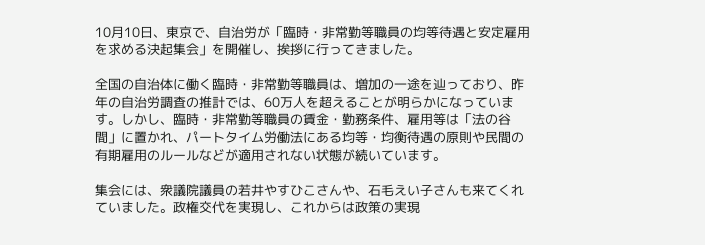10月10日、東京で、自治労が「臨時・非常勤等職員の均等待遇と安定雇用を求める決起集会」を開催し、挨拶に行ってきました。

全国の自治体に働く臨時・非常勤等職員は、増加の一途を辿っており、昨年の自治労調査の推計では、60万人を超えることが明らかになっています。しかし、臨時・非常勤等職員の賃金・勤務条件、雇用等は「法の谷間」に置かれ、パートタイム労働法にある均等・均衡待遇の原則や民間の有期雇用のルールなどが適用されない状態が続いています。

集会には、衆議院議員の若井やすひこさんや、石毛えい子さんも来てくれていました。政権交代を実現し、これからは政策の実現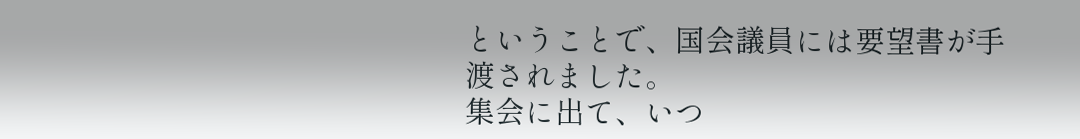ということで、国会議員には要望書が手渡されました。
集会に出て、いつ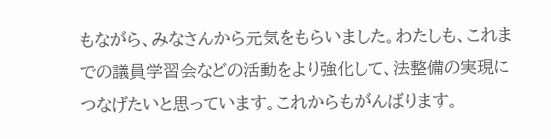もながら、みなさんから元気をもらいました。わたしも、これまでの議員学習会などの活動をより強化して、法整備の実現につなげたいと思っています。これからもがんばります。